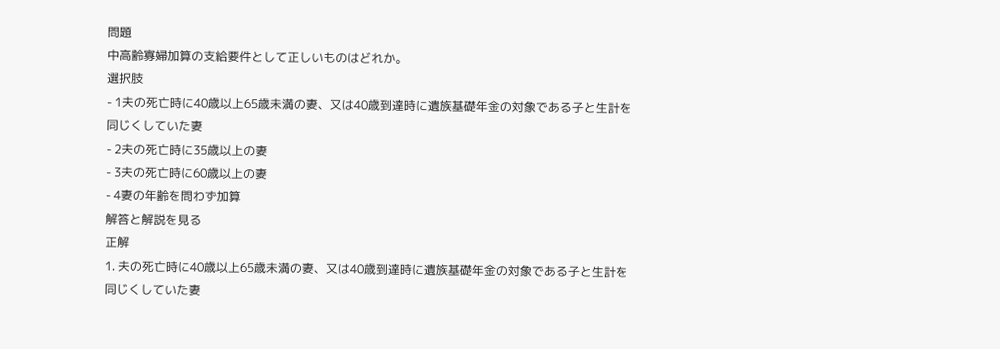問題
中高齢寡婦加算の支給要件として正しいものはどれか。
選択肢
- 1夫の死亡時に40歳以上65歳未満の妻、又は40歳到達時に遺族基礎年金の対象である子と生計を同じくしていた妻
- 2夫の死亡時に35歳以上の妻
- 3夫の死亡時に60歳以上の妻
- 4妻の年齢を問わず加算
解答と解説を見る
正解
1. 夫の死亡時に40歳以上65歳未満の妻、又は40歳到達時に遺族基礎年金の対象である子と生計を同じくしていた妻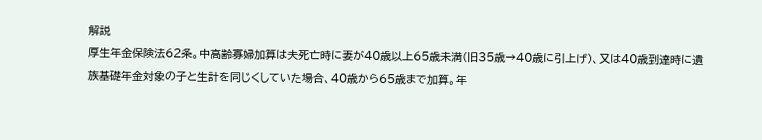解説
厚生年金保険法62条。中高齢寡婦加算は夫死亡時に妻が40歳以上65歳未満(旧35歳→40歳に引上げ)、又は40歳到達時に遺族基礎年金対象の子と生計を同じくしていた場合、40歳から65歳まで加算。年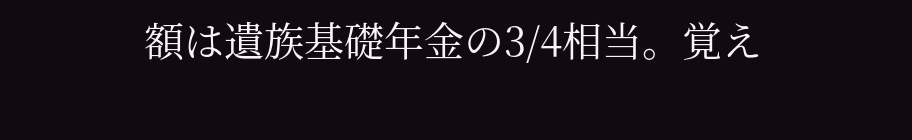額は遺族基礎年金の3/4相当。覚え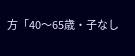方「40〜65歳・子なし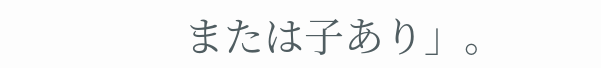または子あり」。